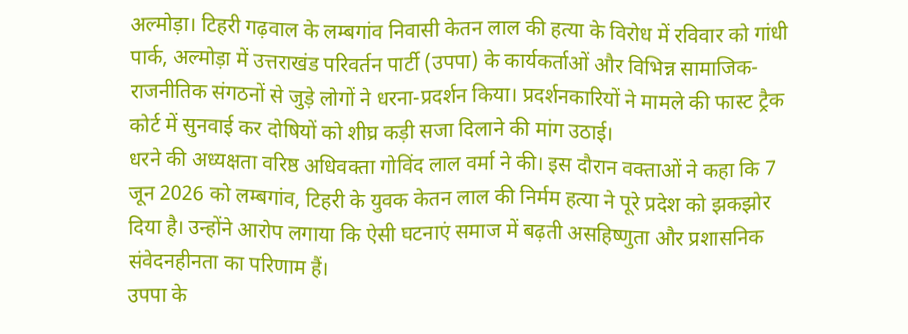अल्मोड़ा। टिहरी गढ़वाल के लम्बगांव निवासी केतन लाल की हत्या के विरोध में रविवार को गांधी पार्क, अल्मोड़ा में उत्तराखंड परिवर्तन पार्टी (उपपा) के कार्यकर्ताओं और विभिन्न सामाजिक-राजनीतिक संगठनों से जुड़े लोगों ने धरना-प्रदर्शन किया। प्रदर्शनकारियों ने मामले की फास्ट ट्रैक कोर्ट में सुनवाई कर दोषियों को शीघ्र कड़ी सजा दिलाने की मांग उठाई।
धरने की अध्यक्षता वरिष्ठ अधिवक्ता गोविंद लाल वर्मा ने की। इस दौरान वक्ताओं ने कहा कि 7 जून 2026 को लम्बगांव, टिहरी के युवक केतन लाल की निर्मम हत्या ने पूरे प्रदेश को झकझोर दिया है। उन्होंने आरोप लगाया कि ऐसी घटनाएं समाज में बढ़ती असहिष्णुता और प्रशासनिक संवेदनहीनता का परिणाम हैं।
उपपा के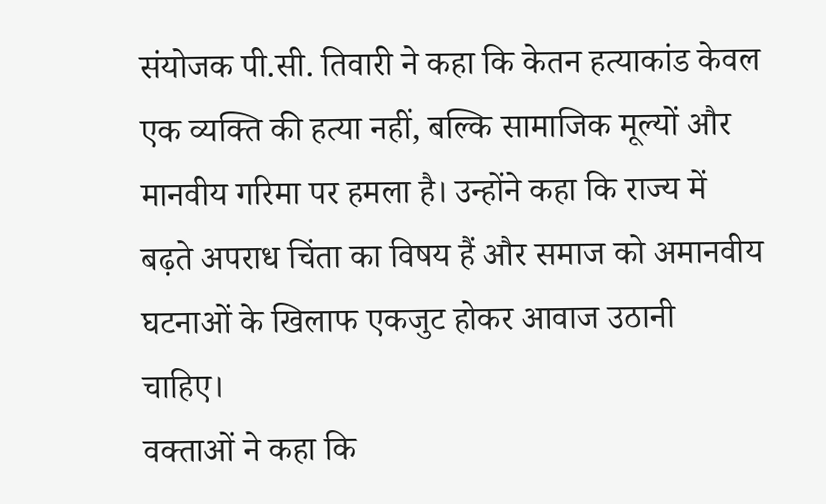संयोजक पी.सी. तिवारी ने कहा कि केतन हत्याकांड केवल एक व्यक्ति की हत्या नहीं, बल्कि सामाजिक मूल्यों और मानवीय गरिमा पर हमला है। उन्होंने कहा कि राज्य में बढ़ते अपराध चिंता का विषय हैं और समाज को अमानवीय घटनाओं के खिलाफ एकजुट होकर आवाज उठानी चाहिए।
वक्ताओं ने कहा कि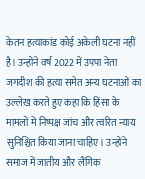केतन हत्याकांड कोई अकेली घटना नहीं है। उन्होंने वर्ष 2022 में उपपा नेता जगदीश की हत्या समेत अन्य घटनाओं का उल्लेख करते हुए कहा कि हिंसा के मामलों में निष्पक्ष जांच और त्वरित न्याय सुनिश्चित किया जाना चाहिए। उन्होंने समाज में जातीय और लैंगिक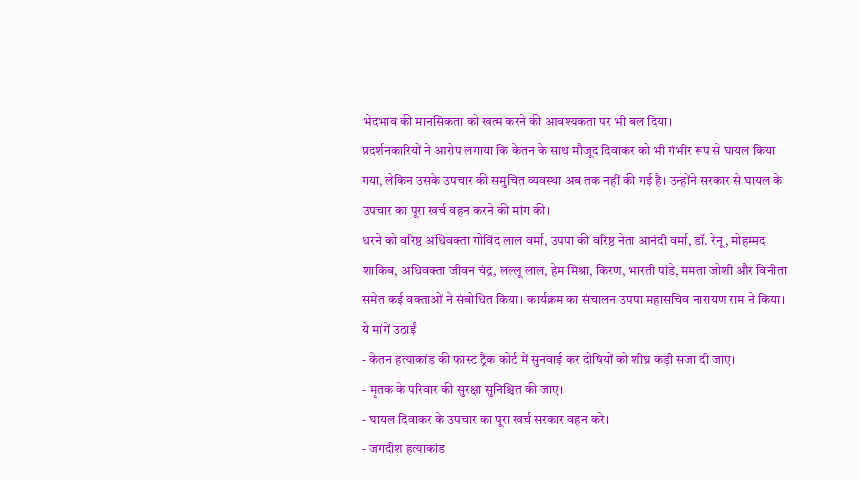भेदभाव की मानसिकता को खत्म करने की आवश्यकता पर भी बल दिया।
प्रदर्शनकारियों ने आरोप लगाया कि केतन के साथ मौजूद दिवाकर को भी गंभीर रूप से घायल किया गया, लेकिन उसके उपचार की समुचित व्यवस्था अब तक नहीं की गई है। उन्होंने सरकार से घायल के उपचार का पूरा खर्च वहन करने की मांग की।
धरने को वरिष्ठ अधिवक्ता गोविंद लाल वर्मा, उपपा की वरिष्ठ नेता आनंदी वर्मा, डॉ. रेनू, मोहम्मद शाकिब, अधिवक्ता जीवन चंद्र, लल्लू लाल, हेम मिश्रा, किरण, भारती पांडे, ममता जोशी और विनीता समेत कई वक्ताओं ने संबोधित किया। कार्यक्रम का संचालन उपपा महासचिव नारायण राम ने किया।
ये मांगें उठाईं
- केतन हत्याकांड की फास्ट ट्रैक कोर्ट में सुनवाई कर दोषियों को शीघ्र कड़ी सजा दी जाए।
- मृतक के परिवार की सुरक्षा सुनिश्चित की जाए।
- घायल दिवाकर के उपचार का पूरा खर्च सरकार वहन करे।
- जगदीश हत्याकांड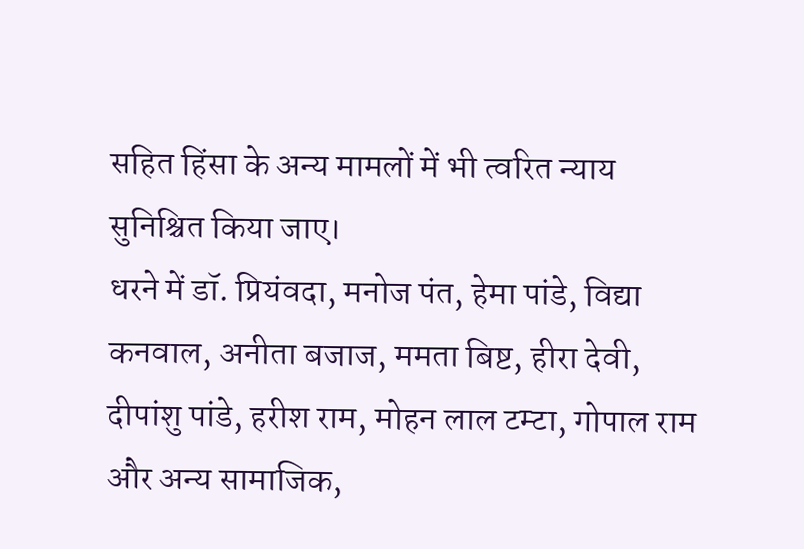सहित हिंसा के अन्य मामलों में भी त्वरित न्याय सुनिश्चित किया जाए।
धरने में डॉ. प्रियंवदा, मनोज पंत, हेमा पांडे, विद्या कनवाल, अनीता बजाज, ममता बिष्ट, हीरा देवी, दीपांशु पांडे, हरीश राम, मोहन लाल टम्टा, गोपाल राम और अन्य सामाजिक,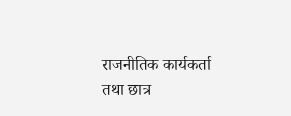राजनीतिक कार्यकर्ता तथा छात्र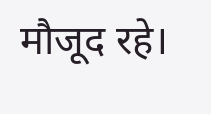मौजूद रहे।